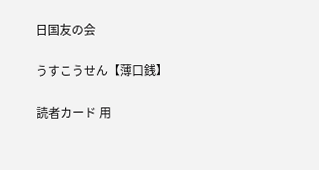日国友の会

うすこうせん【薄口銭】

読者カード 用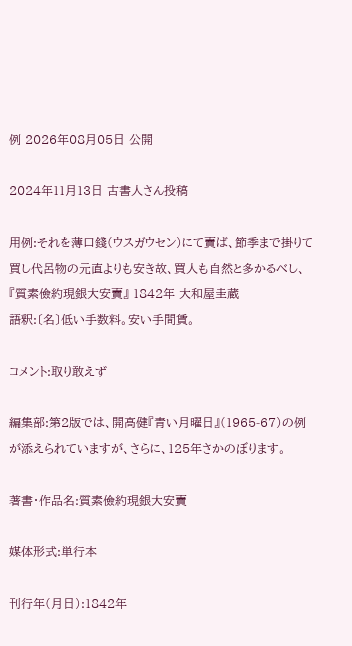例 2026年08月05日 公開

2024年11月13日 古書人さん投稿

用例:それを薄口錢(ウスガウセン)にて賣ば、節季まで掛りて買し代呂物の元直よりも安き故、買人も自然と多かるべし、
『質素儉約現銀大安賣』 1842年 大和屋圭蔵
語釈:〔名〕低い手数料。安い手間賃。

コメント:取り敢えず

編集部:第2版では、開高健『青い月曜日』(1965-67)の例が添えられていますが、さらに、125年さかのぼります。

著書・作品名:質素儉約現銀大安賣

媒体形式:単行本

刊行年(月日):1842年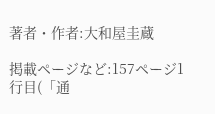著者・作者:大和屋圭蔵

掲載ページなど:157ページ1行目(「通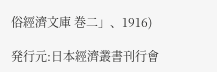俗經濟文庫 巻二」、1916)

発行元:日本經濟叢書刊行會